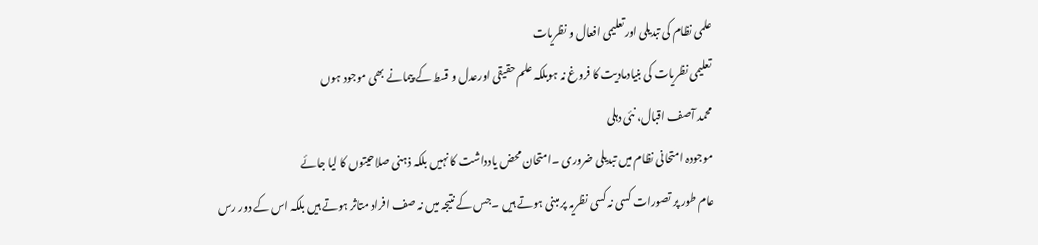علمی نظام کی تبدیلی اورتعلیمی افعال و نظریات
تعلیمی نظریات کی بنیادمادیت کا فروغ نہ ہوبلکہ علم حقیقی اورعدل و قسط کے پیمانے بھی موجود ہوں
محمد آصف اقبال، نئی دہلی
موجودہ امتحانی نظام میں تبدیلی ضروری ۔امتحان محض یادداشت کا نہیں بلکہ ذہنی صلاحیتوں کا لیا جائے
عام طور پر تصورات کسی نہ کسی نظریہ پر مبنی ہوتے ہیں ۔جس کے نتیجہ میں نہ صف افراد متاثر ہوتے ہیں بلکہ اس کے دور رس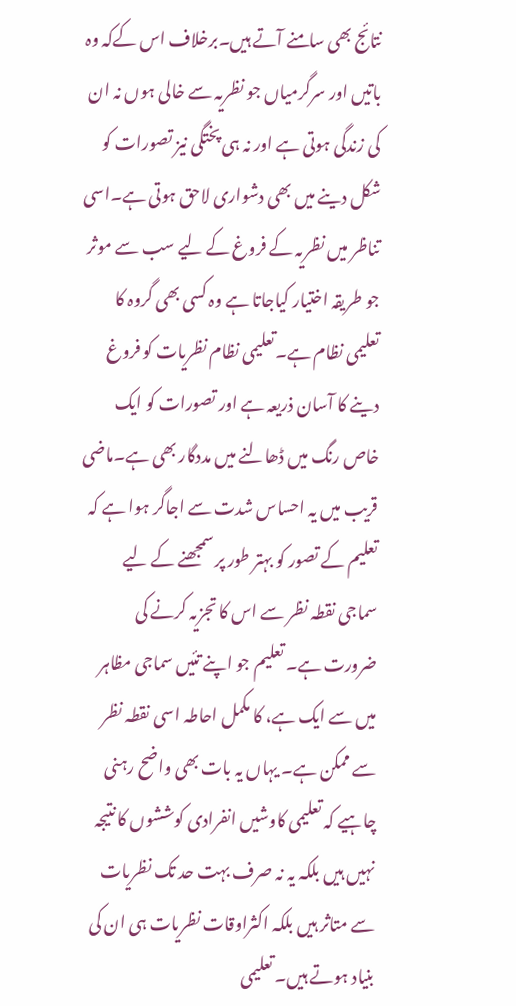نتائج بھی سامنے آتے ہیں۔برخلاف اس کےکہ وہ باتیں اور سرگرمیاں جو نظریہ سے خالی ہوں نہ ان کی زندگی ہوتی ہے اور نہ ہی پختگی نیز تصورات کو شکل دینے میں بھی دشواری لاحق ہوتی ہے۔اسی تناظر میں نظریہ کے فروغ کے لیے سب سے موثر جو طریقہ اختیار کیاجاتا ہے وہ کسی بھی گروہ کا تعلیمی نظام ہے۔تعلیمی نظام نظریات کو فروغ دینے کا آسان ذریعہ ہے اور تصورات کو ایک خاص رنگ میں ڈھالنے میں مددگار بھی ہے۔ماضی قریب میں یہ احساس شدت سے اجاگر ہوا ہے کہ تعلیم کے تصور کو بہتر طور پر سمجھنے کے لیے سماجی نقطہ نظر سے اس کا تجزیہ کرنے کی ضرورت ہے۔ تعلیم جو اپنے تئیں سماجی مظاہر میں سے ایک ہے، کا مکمل احاطہ اسی نقطہ نظر سے ممکن ہے۔ یہاں یہ بات بھی واضح رہنی چاہیے کہ تعلیمی کاوشیں انفرادی کوششوں کا نتیجہ نہیں ہیں بلکہ یہ نہ صرف بہت حد تک نظریات سے متاثر ہیں بلکہ اکثراوقات نظریات ہی ان کی بنیاد ہوتے ہیں۔ تعلیمی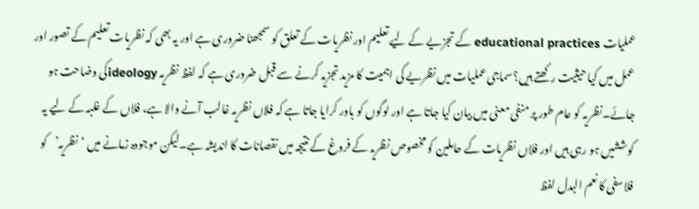عملیات educational practices کے تجزیے کے لیے تعلیم اور نظریات کے تعلق کو سمجھنا ضروری ہے اور یہ بھی کہ نظریات تعلیم کے تصور اور عمل میں کیا حیثیت رکھتے ہیں؟سماجی عملیات میں نظریے کی اہمیت کا مزید تجزیہ کرنے سے قبل ضروری ہے کہ لفظ نظریہ ideologyکی وضاحت ہو جائے۔نظریہ کو عام طور پر منفی معنی میں بیان کیا جاتا ہے اور لوگوں کو باور کرایا جاتا ہے کہ فلاں نظریہ غالب آنے والا ہے، فلاں کے غلبہ کے لیے یہ کوششیں ہو رہی ہیں اور فلاں نظریات کے حاملین کو مخصوص نظریہ کے فروغ کے نتیجہ میں نقصانات کا اندیشہ ہے۔لیکن موجودہ زمانے میں ‘نظریہ’کو فلاسفی کا نعم البدل لفظ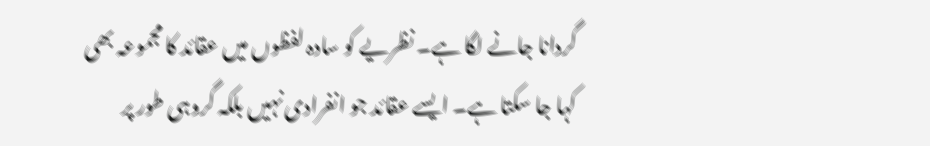گردانا جانے لگا ہے۔ نظریے کو سادہ لفظوں میں عقائد کا مجموعہ بھی کہا جا سکتا ہے۔ ایسے عقائد جو انفرادی نہیں بلکہ گروہی طور پر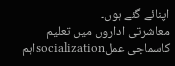اپنائے گئے ہوں۔
معاشرتی اداروں میں تعلیم کاسماجی عملsocializationاہم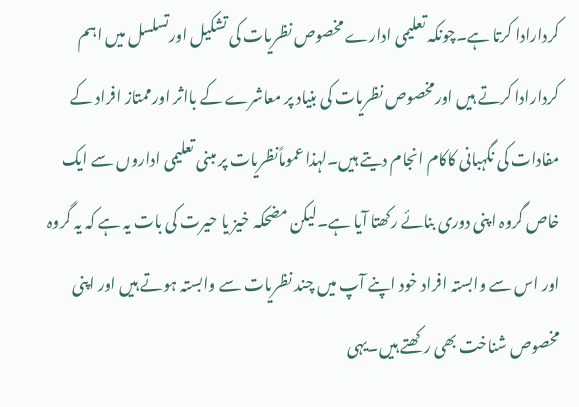کردارادا کرتا ہے۔چونکہ تعلیمی ادارے مخصوص نظریات کی تشکیل اورتسلسل میں اہم کردارادا کرتے ہیں اورمخصوص نظریات کی بنیاد پر معاشرے کے بااثر اورممتاز افراد کے مفادات کی نگہبانی کاکام انجام دیتے ہیں۔لہذا عموماًنظریات پر مبنی تعلیمی اداروں سے ایک خاص گروہ اپنی دوری بنائے رکھتا آیا ہے۔لیکن مضحکہ خیز یا حیرت کی بات یہ ہے کہ یہ گروہ اور اس سے وابستہ افراد خود اپنے آپ میں چند نظریات سے وابستہ ہوتے ہیں اور اپنی مخصوص شناخت بھی رکھتے ہیں۔یہی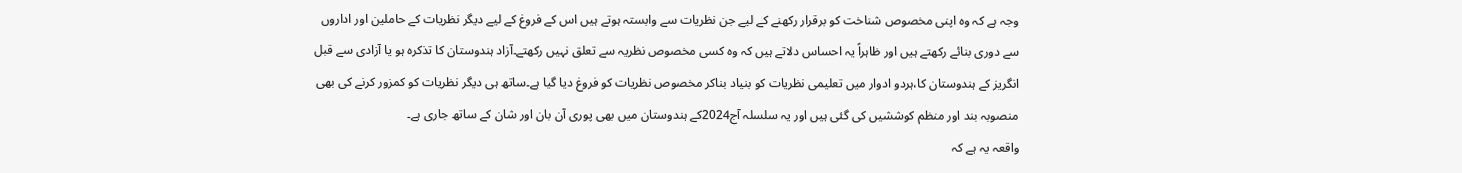وجہ ہے کہ وہ اپنی مخصوص شناخت کو برقرار رکھنے کے لیے جن نظریات سے وابستہ ہوتے ہیں اس کے فروغ کے لیے دیگر نظریات کے حاملین اور اداروں سے دوری بنائے رکھتے ہیں اور ظاہراً یہ احساس دلاتے ہیں کہ وہ کسی مخصوص نظریہ سے تعلق نہیں رکھتے۔آزاد ہندوستان کا تذکرہ ہو یا آزادی سے قبل انگریز کے ہندوستان کا،ہردو ادوار میں تعلیمی نظریات کو بنیاد بناکر مخصوص نظریات کو فروغ دیا گیا ہے۔ساتھ ہی دیگر نظریات کو کمزور کرنے کی بھی منصوبہ بند اور منظم کوششیں کی گئی ہیں اور یہ سلسلہ آج2024کے ہندوستان میں بھی پوری آن بان اور شان کے ساتھ جاری ہے۔
واقعہ یہ ہے کہ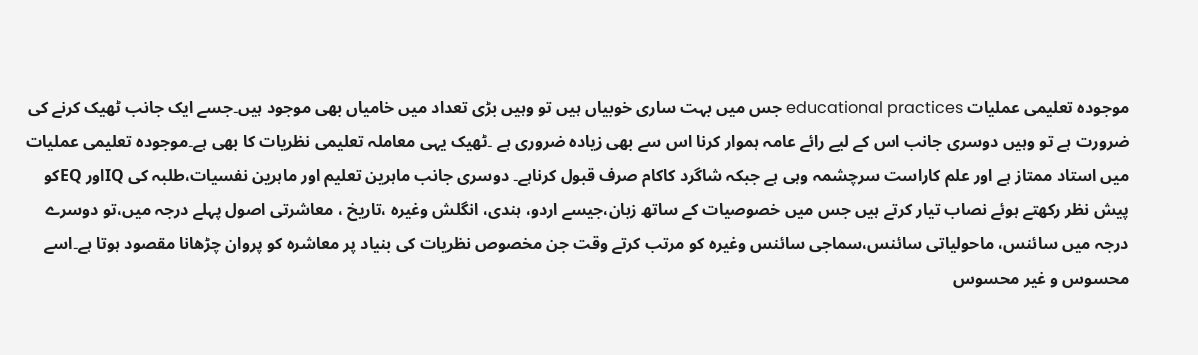موجودہ تعلیمی عملیات educational practices جس میں بہت ساری خوبیاں ہیں تو وہیں بڑی تعداد میں خامیاں بھی موجود ہیں۔جسے ایک جانب ٹھیک کرنے کی ضرورت ہے تو وہیں دوسری جانب اس کے لیے رائے عامہ ہموار کرنا اس سے بھی زیادہ ضروری ہے ۔ٹھیک یہی معاملہ تعلیمی نظریات کا بھی ہے۔موجودہ تعلیمی عملیات میں استاد ممتاز ہے اور علم کاراست سرچشمہ وہی ہے جبکہ شاگرد کاکام صرف قبول کرناہے۔ دوسری جانب ماہرین تعلیم اور ماہرین نفسیات،طلبہ کی IQاور EQکو پیش نظر رکھتے ہوئے نصاب تیار کرتے ہیں جس میں خصوصیات کے ساتھ زبان،جیسے اردو، ہندی، انگلش وغیرہ ،تاریخ ، معاشرتی اصول پہلے درجہ میں،تو دوسرے درجہ میں سائنس، ماحولیاتی سائنس،سماجی سائنس وغیرہ کو مرتب کرتے وقت جن مخصوص نظریات کی بنیاد پر معاشرہ کو پروان چڑھانا مقصود ہوتا ہے۔اسے محسوس و غیر محسوس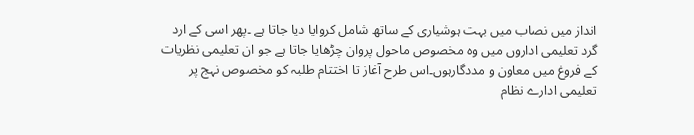انداز میں نصاب میں بہت ہوشیاری کے ساتھ شامل کروایا دیا جاتا ہے ۔پھر اسی کے ارد گرد تعلیمی اداروں میں وہ مخصوص ماحول پروان چڑھایا جاتا ہے جو ان تعلیمی نظریات کے فروغ میں معاون و مددگارہوں۔اس طرح آغاز تا اختتام طلبہ کو مخصوص نہج پر تعلیمی ادارے نظام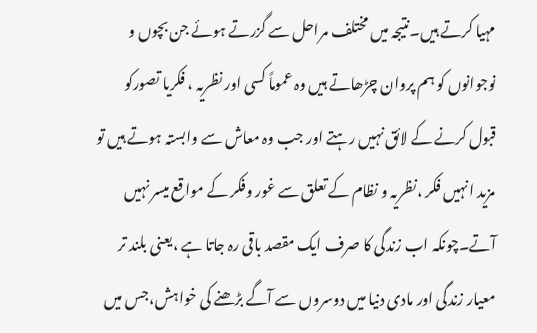مہیا کرتے ہیں۔نتیجہ میں مختلف مراحل سے گزرتے ہوئے جن بچوں و نوجوانوں کو ہم پروان چڑھاتے ہیں وہ عموماً کسی اور نظریہ ، فکریا تصورکو قبول کرنے کے لائق نہیں رہتے اور جب وہ معاش سے وابستہ ہوتے ہیں تو مزید انہیں فکر ،نظریہ و نظام کے تعلق سے غور وفکر کے مواقع میسر نہیں آتے۔چونکہ اب زندگی کا صرف ایک مقصد باقی رہ جاتا ہے ،یعنی بلند تر معیار زندگی اور مادی دنیا میں دوسروں سے آگے بڑھنے کی خواہش،جس میں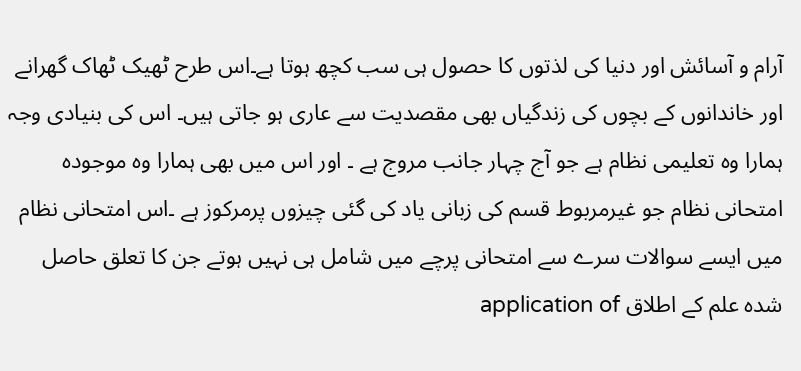آرام و آسائش اور دنیا کی لذتوں کا حصول ہی سب کچھ ہوتا ہے۔اس طرح ٹھیک ٹھاک گھرانے اور خاندانوں کے بچوں کی زندگیاں بھی مقصدیت سے عاری ہو جاتی ہیں۔ اس کی بنیادی وجہ ہمارا وہ تعلیمی نظام ہے جو آج چہار جانب مروج ہے ۔ اور اس میں بھی ہمارا وہ موجودہ امتحانی نظام جو غیرمربوط قسم کی زبانی یاد کی گئی چیزوں پرمرکوز ہے ۔اس امتحانی نظام میں ایسے سوالات سرے سے امتحانی پرچے میں شامل ہی نہیں ہوتے جن کا تعلق حاصل شدہ علم کے اطلاق application of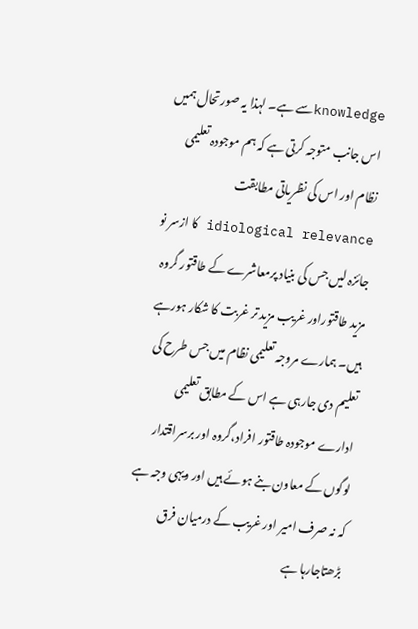knowledgeسے ہے۔ لہذا یہ صورتحال ہمیں اس جانب متوجہ کرتی ہے کہ ہم موجودہ تعلیمی نظام اور اس کی نظریاتی مطابقت idiological relevance کا ازسر نو جائزہ لیں جس کی بنیاد پرمعاشرے کے طاقتور گروہ مزید طاقتوراور غریب مزید تر غربت کا شکار ہورہے ہیں۔ ہمارے مروجہ تعلیمی نظام میں جس طرح کی تعلیم دی جارہی ہے اس کے مطابق تعلیمی ادارے موجودہ طاقتور افراد،گروہ اور برسراقتدار لوگوں کے معاون بنے ہوئے ہیں اور ویہی وجہ ہے کہ نہ صرف امیر اور غریب کے درمیان فرق بڑھتاجارہا ہے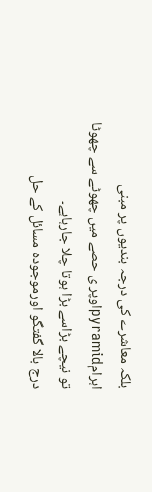بلکہ معاشرے کی درجہ بندیوں پر مبنی اہرامpyramidاوپر ی حصے میں چھوٹے سے چھوٹا تو نیچے بڑاسے بڑا ہوتا چلا جارہاہے۔
درج بالا گفتگو اورموجودہ مسائل کے حل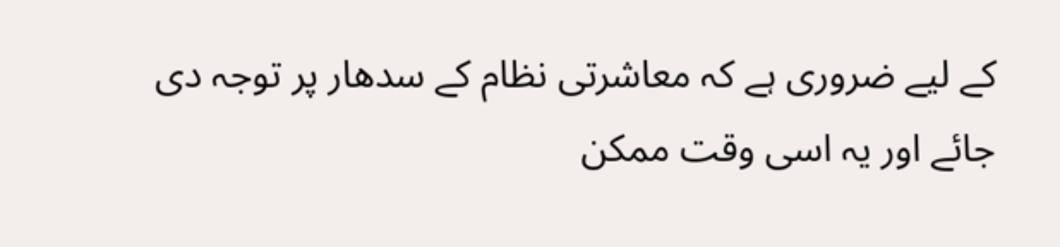کے لیے ضروری ہے کہ معاشرتی نظام کے سدھار پر توجہ دی جائے اور یہ اسی وقت ممکن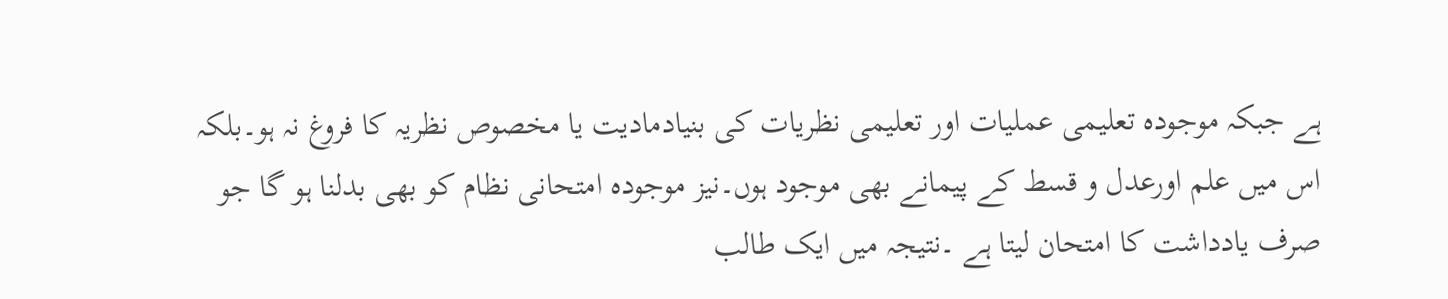ہے جبکہ موجودہ تعلیمی عملیات اور تعلیمی نظریات کی بنیادمادیت یا مخصوص نظریہ کا فروغ نہ ہو۔بلکہ اس میں علم اورعدل و قسط کے پیمانے بھی موجود ہوں۔نیز موجودہ امتحانی نظام کو بھی بدلنا ہو گا جو صرف یادداشت کا امتحان لیتا ہے ۔نتیجہ میں ایک طالب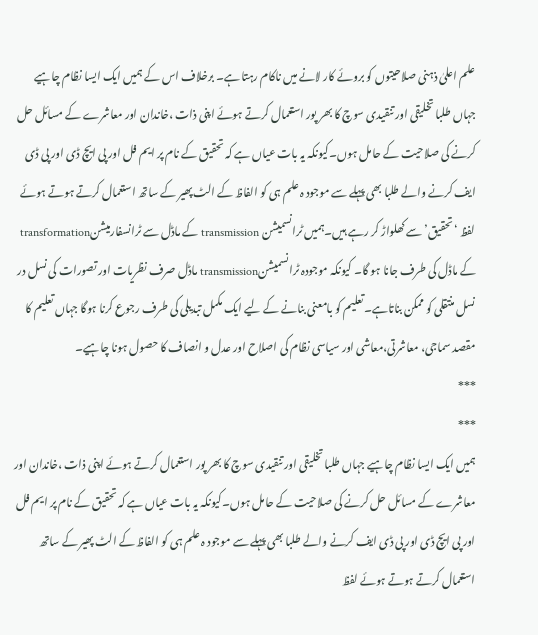علم اعلیٰ ذہنی صلاحیتوں کو بروئے کار لانے میں ناکام رہتا ہے۔ برخلاف اس کے ہمیں ایک ایسا نظام چاہیے جہاں طلبا تخلیقی اور تنقیدی سوچ کا بھر پور استعمال کرتے ہوئے اپنی ذات ،خاندان اور معاشرے کے مسائل حل کرنے کی صلاحیت کے حامل ہوں۔کیونکہ یہ بات عیاں ہے کہ تحقیق کے نام پر ایم فل اور پی ایچ ڈی اور پی ڈی ایف کرنے والے طلبا بھی پہلے سے موجود ہ علم ہی کو الفاظ کے الٹ پھیر کے ساتھ استعمال کرتے ہوتے ہوئے لفظ ‘تحقیق’ سے کھلواڑ کر رہے ہیں۔ہمیں ٹرانسمیشن transmission کے ماڈل سے ٹرانسفارمیشنtransformation کے ماڈل کی طرف جانا ہو گا۔ کیونکہ موجودہ ٹرانسمیشنtransmission ماڈل صرف نظریات اور تصورات کی نسل در نسل منتقلی کو ممکن بناتاہے۔تعلیم کو بامعنی بنانے کے لیے ایک مکمل تبدیلی کی طرف رجوع کرنا ہوگا جہاں تعلیم کا مقصد سماجی، معاشرتی،معاشی اور سیاسی نظام کی اصلاح اور عدل و انصاف کا حصول ہونا چاہیے۔
***
***
ہمیں ایک ایسا نظام چاہیے جہاں طلبا تخلیقی اور تنقیدی سوچ کا بھر پور استعمال کرتے ہوئے اپنی ذات ،خاندان اور معاشرے کے مسائل حل کرنے کی صلاحیت کے حامل ہوں۔کیونکہ یہ بات عیاں ہے کہ تحقیق کے نام پر ایم فل اور پی ایچ ڈی اور پی ڈی ایف کرنے والے طلبا بھی پہلے سے موجود ہ علم ہی کو الفاظ کے الٹ پھیر کے ساتھ استعمال کرتے ہوتے ہوئے لفظ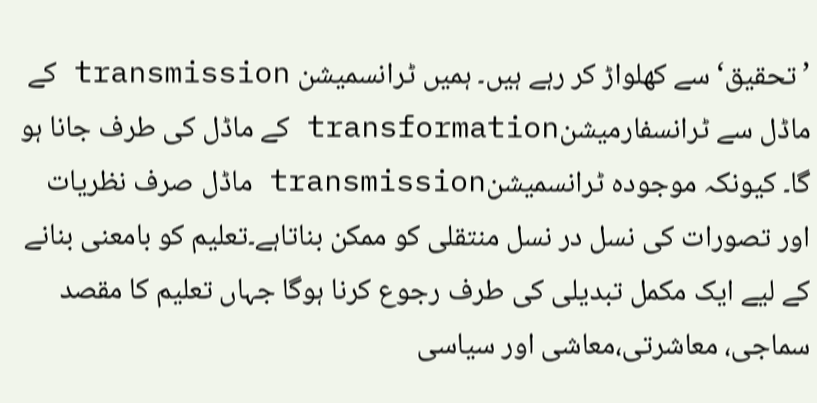’تحقیق‘ سے کھلواڑ کر رہے ہیں۔ ہمیں ٹرانسمیشن transmission کے ماڈل سے ٹرانسفارمیشنtransformation کے ماڈل کی طرف جانا ہو گا۔ کیونکہ موجودہ ٹرانسمیشنtransmission ماڈل صرف نظریات اور تصورات کی نسل در نسل منتقلی کو ممکن بناتاہے۔تعلیم کو بامعنی بنانے کے لیے ایک مکمل تبدیلی کی طرف رجوع کرنا ہوگا جہاں تعلیم کا مقصد سماجی، معاشرتی،معاشی اور سیاسی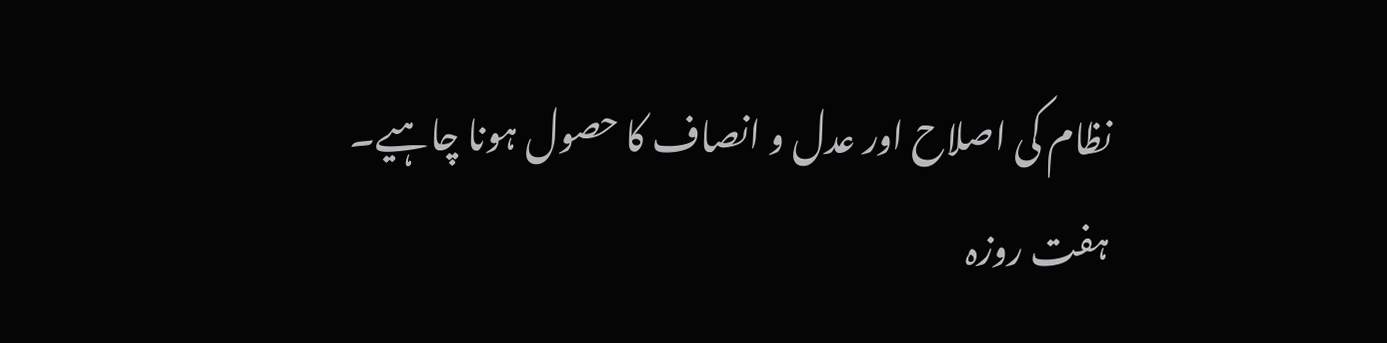نظام کی اصلاح اور عدل و انصاف کا حصول ہونا چاہیے۔
ہفت روزہ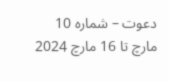دعوت – شمارہ 10 مارچ تا 16 مارچ 2024